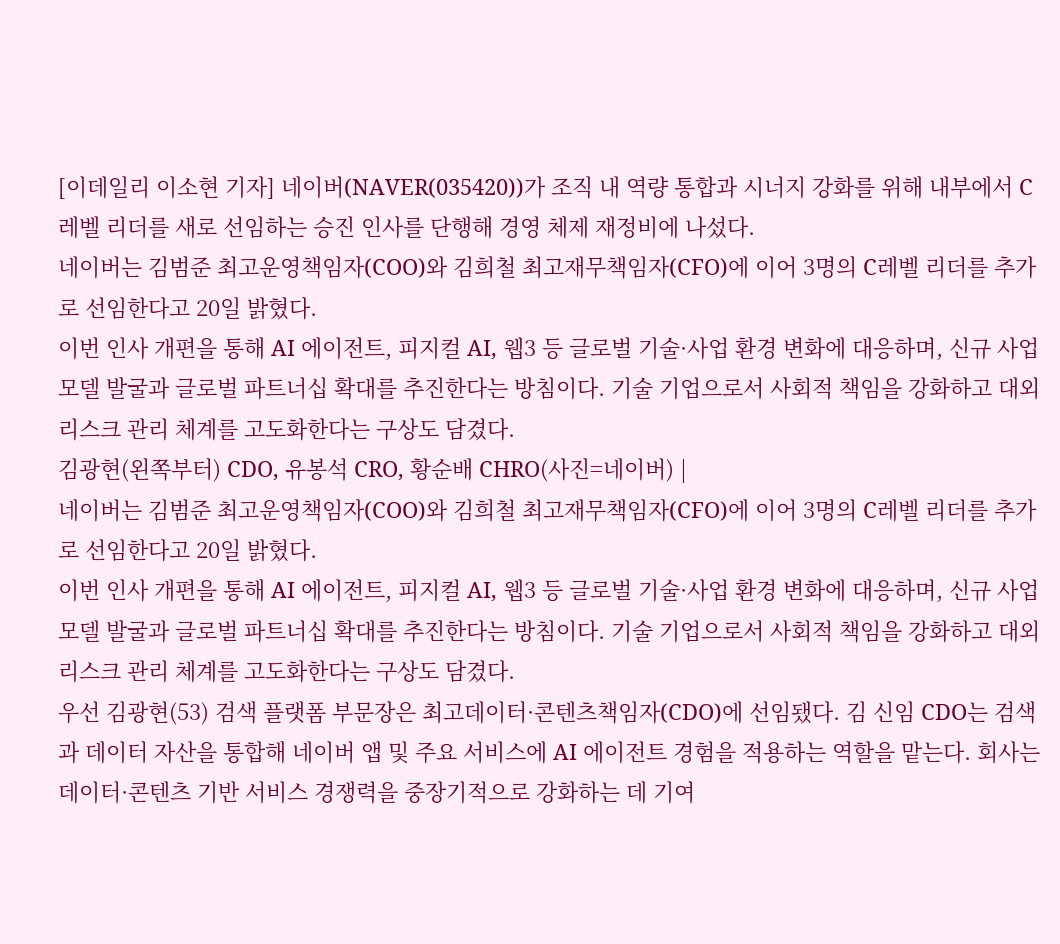[이데일리 이소현 기자] 네이버(NAVER(035420))가 조직 내 역량 통합과 시너지 강화를 위해 내부에서 C레벨 리더를 새로 선임하는 승진 인사를 단행해 경영 체제 재정비에 나섰다.
네이버는 김범준 최고운영책임자(COO)와 김희철 최고재무책임자(CFO)에 이어 3명의 C레벨 리더를 추가로 선임한다고 20일 밝혔다.
이번 인사 개편을 통해 AI 에이전트, 피지컬 AI, 웹3 등 글로벌 기술·사업 환경 변화에 대응하며, 신규 사업 모델 발굴과 글로벌 파트너십 확대를 추진한다는 방침이다. 기술 기업으로서 사회적 책임을 강화하고 대외 리스크 관리 체계를 고도화한다는 구상도 담겼다.
김광현(왼쪽부터) CDO, 유봉석 CRO, 황순배 CHRO(사진=네이버) |
네이버는 김범준 최고운영책임자(COO)와 김희철 최고재무책임자(CFO)에 이어 3명의 C레벨 리더를 추가로 선임한다고 20일 밝혔다.
이번 인사 개편을 통해 AI 에이전트, 피지컬 AI, 웹3 등 글로벌 기술·사업 환경 변화에 대응하며, 신규 사업 모델 발굴과 글로벌 파트너십 확대를 추진한다는 방침이다. 기술 기업으로서 사회적 책임을 강화하고 대외 리스크 관리 체계를 고도화한다는 구상도 담겼다.
우선 김광현(53) 검색 플랫폼 부문장은 최고데이터·콘텐츠책임자(CDO)에 선임됐다. 김 신임 CDO는 검색과 데이터 자산을 통합해 네이버 앱 및 주요 서비스에 AI 에이전트 경험을 적용하는 역할을 맡는다. 회사는 데이터·콘텐츠 기반 서비스 경쟁력을 중장기적으로 강화하는 데 기여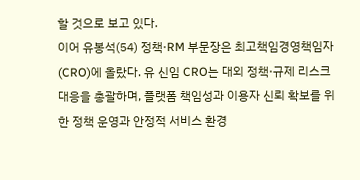할 것으로 보고 있다.
이어 유봉석(54) 정책·RM 부문장은 최고책임경영책임자(CRO)에 올랐다. 유 신임 CRO는 대외 정책·규제 리스크 대응을 총괄하며, 플랫폼 책임성과 이용자 신뢰 확보를 위한 정책 운영과 안정적 서비스 환경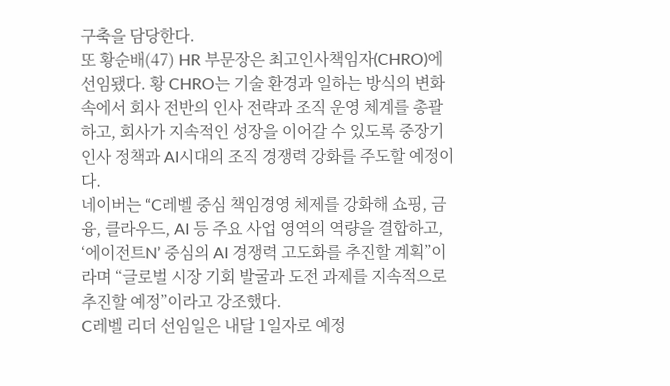구축을 담당한다.
또 황순배(47) HR 부문장은 최고인사책임자(CHRO)에 선임됐다. 황 CHRO는 기술 환경과 일하는 방식의 변화 속에서 회사 전반의 인사 전략과 조직 운영 체계를 총괄하고, 회사가 지속적인 성장을 이어갈 수 있도록 중장기 인사 정책과 AI시대의 조직 경쟁력 강화를 주도할 예정이다.
네이버는 “C레벨 중심 책임경영 체제를 강화해 쇼핑, 금융, 클라우드, AI 등 주요 사업 영역의 역량을 결합하고, ‘에이전트N’ 중심의 AI 경쟁력 고도화를 추진할 계획”이라며 “글로벌 시장 기회 발굴과 도전 과제를 지속적으로 추진할 예정”이라고 강조했다.
C레벨 리더 선임일은 내달 1일자로 예정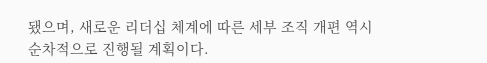됐으며, 새로운 리더십 체계에 따른 세부 조직 개편 역시 순차적으로 진행될 계획이다.